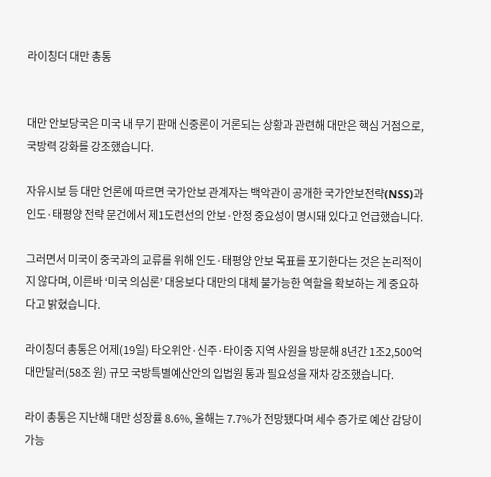라이칭더 대만 총통


대만 안보당국은 미국 내 무기 판매 신중론이 거론되는 상황과 관련해 대만은 핵심 거점으로, 국방력 강화를 강조했습니다.

자유시보 등 대만 언론에 따르면 국가안보 관계자는 백악관이 공개한 국가안보전략(NSS)과 인도·태평양 전략 문건에서 제1도련선의 안보·안정 중요성이 명시돼 있다고 언급했습니다.

그러면서 미국이 중국과의 교류를 위해 인도·태평양 안보 목표를 포기한다는 것은 논리적이지 않다며, 이른바 ‘미국 의심론’ 대응보다 대만의 대체 불가능한 역할을 확보하는 게 중요하다고 밝혔습니다.

라이칭더 총통은 어제(19일) 타오위안·신주·타이중 지역 사원을 방문해 8년간 1조2,500억 대만달러(58조 원) 규모 국방특별예산안의 입법원 통과 필요성을 재차 강조했습니다.

라이 총통은 지난해 대만 성장률 8.6%, 올해는 7.7%가 전망됐다며 세수 증가로 예산 감당이 가능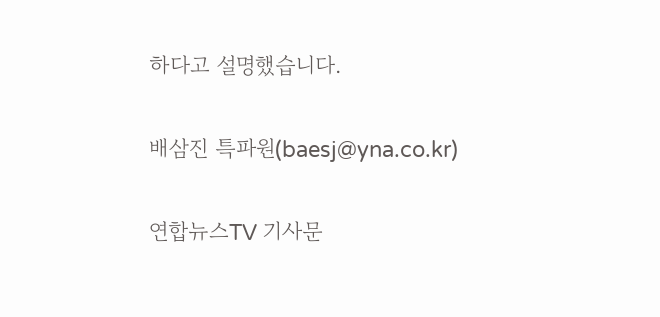하다고 설명했습니다.

배삼진 특파원(baesj@yna.co.kr)

연합뉴스TV 기사문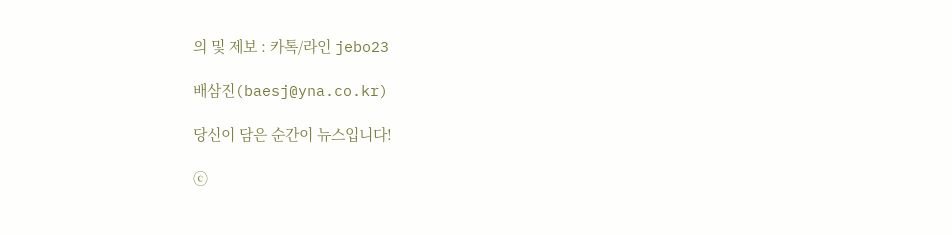의 및 제보 : 카톡/라인 jebo23

배삼진(baesj@yna.co.kr)

당신이 담은 순간이 뉴스입니다!

ⓒ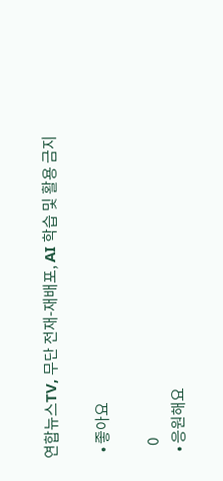연합뉴스TV, 무단 전재-재배포, AI 학습 및 활용 금지

  • 좋아요

    0
  • 응원해요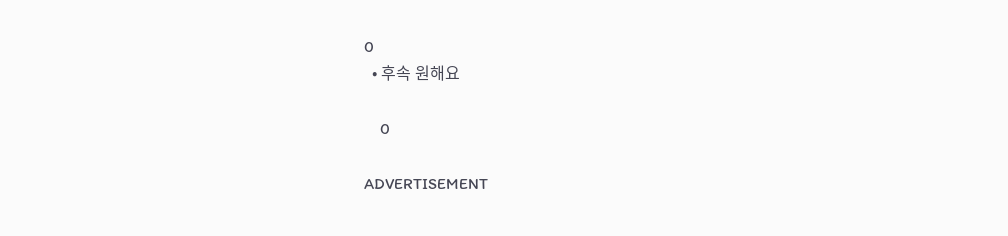0
  • 후속 원해요

    0

ADVERTISEMENT